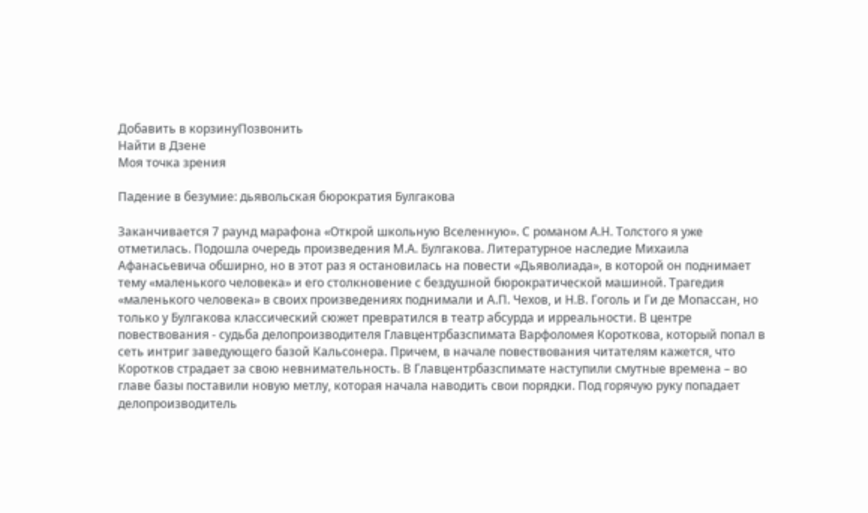Добавить в корзинуПозвонить
Найти в Дзене
Моя точка зрения

Падение в безумие: дьявольская бюрократия Булгакова

Заканчивается 7 раунд марафона «Открой школьную Вселенную». С романом А.Н. Толстого я уже отметилась. Подошла очередь произведения М.А. Булгакова. Литературное наследие Михаила Афанасьевича обширно, но в этот раз я остановилась на повести «Дьяволиада», в которой он поднимает тему «маленького человека» и его столкновение с бездушной бюрократической машиной. Трагедия «маленького человека» в своих произведениях поднимали и А.П. Чехов, и Н.В. Гоголь и Ги де Мопассан, но только у Булгакова классический сюжет превратился в театр абсурда и ирреальности. В центре повествования - судьба делопроизводителя Главцентрбазспимата Варфоломея Короткова, который попал в сеть интриг заведующего базой Кальсонера. Причем, в начале повествования читателям кажется, что Коротков страдает за свою невнимательность. В Главцентрбазспимате наступили смутные времена – во главе базы поставили новую метлу, которая начала наводить свои порядки. Под горячую руку попадает делопроизводитель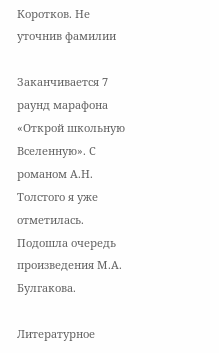Коротков. Не уточнив фамилии

Заканчивается 7 раунд марафона «Открой школьную Вселенную». С романом А.Н. Толстого я уже отметилась. Подошла очередь произведения М.А. Булгакова.

Литературное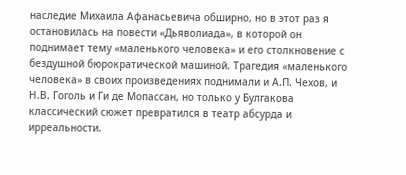наследие Михаила Афанасьевича обширно, но в этот раз я остановилась на повести «Дьяволиада», в которой он поднимает тему «маленького человека» и его столкновение с бездушной бюрократической машиной. Трагедия «маленького человека» в своих произведениях поднимали и А.П. Чехов, и Н.В. Гоголь и Ги де Мопассан, но только у Булгакова классический сюжет превратился в театр абсурда и ирреальности.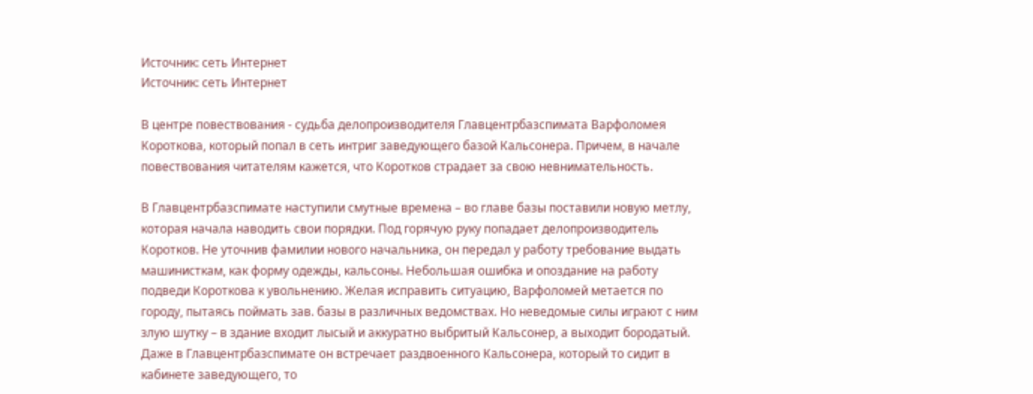Источник: сеть Интернет
Источник: сеть Интернет

В центре повествования - судьба делопроизводителя Главцентрбазспимата Варфоломея Короткова, который попал в сеть интриг заведующего базой Кальсонера. Причем, в начале повествования читателям кажется, что Коротков страдает за свою невнимательность.

В Главцентрбазспимате наступили смутные времена – во главе базы поставили новую метлу, которая начала наводить свои порядки. Под горячую руку попадает делопроизводитель Коротков. Не уточнив фамилии нового начальника, он передал у работу требование выдать машинисткам, как форму одежды, кальсоны. Небольшая ошибка и опоздание на работу подведи Короткова к увольнению. Желая исправить ситуацию, Варфоломей метается по городу, пытаясь поймать зав. базы в различных ведомствах. Но неведомые силы играют с ним злую шутку – в здание входит лысый и аккуратно выбритый Кальсонер, а выходит бородатый. Даже в Главцентрбазспимате он встречает раздвоенного Кальсонера, который то сидит в кабинете заведующего, то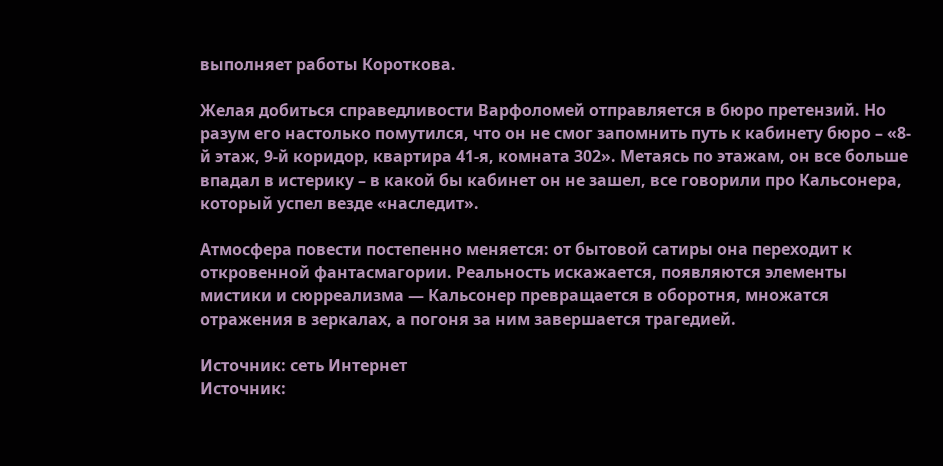выполняет работы Короткова.

Желая добиться справедливости Варфоломей отправляется в бюро претензий. Но разум его настолько помутился, что он не смог запомнить путь к кабинету бюро – «8-й этаж, 9-й коридор, квартира 41-я, комната 302». Метаясь по этажам, он все больше впадал в истерику – в какой бы кабинет он не зашел, все говорили про Кальсонера, который успел везде «наследит».

Атмосфера повести постепенно меняется: от бытовой сатиры она переходит к откровенной фантасмагории. Реальность искажается, появляются элементы мистики и сюрреализма — Кальсонер превращается в оборотня, множатся отражения в зеркалах, а погоня за ним завершается трагедией.

Источник: сеть Интернет
Источник: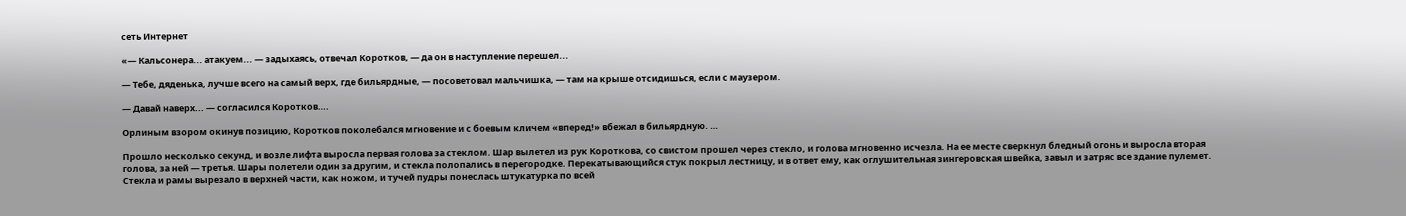сеть Интернет

«— Кальсонера... атакуем... — задыхаясь, отвечал Коротков, — да он в наступление перешел...

— Тебе, дяденька, лучше всего на самый верх, где бильярдные, — посоветовал мальчишка, — там на крыше отсидишься, если с маузером.

— Давай наверх... — согласился Коротков….

Орлиным взором окинув позицию, Коротков поколебался мгновение и с боевым кличем «вперед!» вбежал в бильярдную. …

Прошло несколько секунд, и возле лифта выросла первая голова за стеклом. Шар вылетел из рук Короткова, со свистом прошел через стекло, и голова мгновенно исчезла. На ее месте сверкнул бледный огонь и выросла вторая голова, за ней — третья. Шары полетели один за другим, и стекла полопались в перегородке. Перекатывающийся стук покрыл лестницу, и в ответ ему, как оглушительная зингеровская швейка, завыл и затряс все здание пулемет. Стекла и рамы вырезало в верхней части, как ножом, и тучей пудры понеслась штукатурка по всей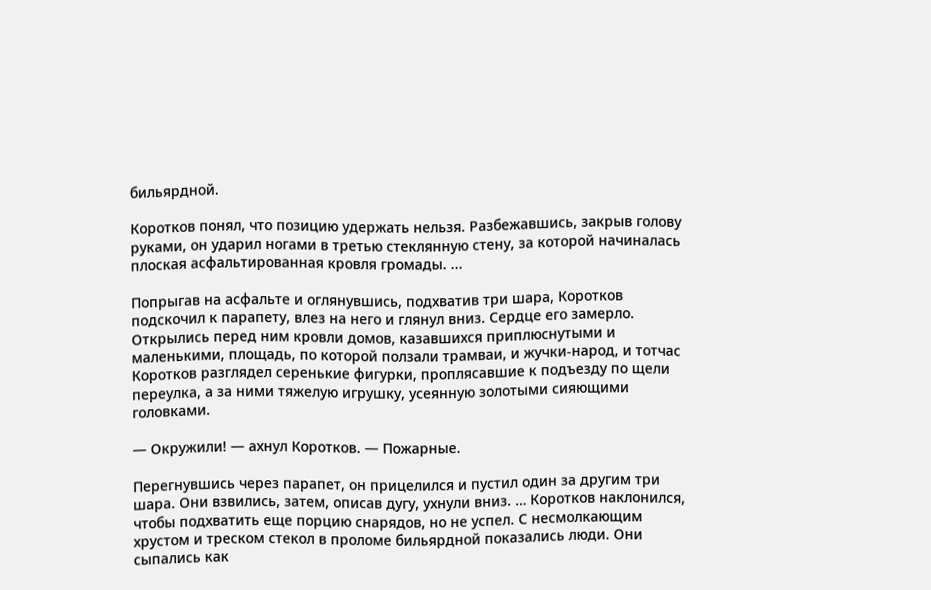бильярдной.

Коротков понял, что позицию удержать нельзя. Разбежавшись, закрыв голову руками, он ударил ногами в третью стеклянную стену, за которой начиналась плоская асфальтированная кровля громады. ...

Попрыгав на асфальте и оглянувшись, подхватив три шара, Коротков подскочил к парапету, влез на него и глянул вниз. Сердце его замерло. Открылись перед ним кровли домов, казавшихся приплюснутыми и маленькими, площадь, по которой ползали трамваи, и жучки-народ, и тотчас Коротков разглядел серенькие фигурки, проплясавшие к подъезду по щели переулка, а за ними тяжелую игрушку, усеянную золотыми сияющими головками.

— Окружили! — ахнул Коротков. — Пожарные.

Перегнувшись через парапет, он прицелился и пустил один за другим три шара. Они взвились, затем, описав дугу, ухнули вниз. … Коротков наклонился, чтобы подхватить еще порцию снарядов, но не успел. С несмолкающим хрустом и треском стекол в проломе бильярдной показались люди. Они сыпались как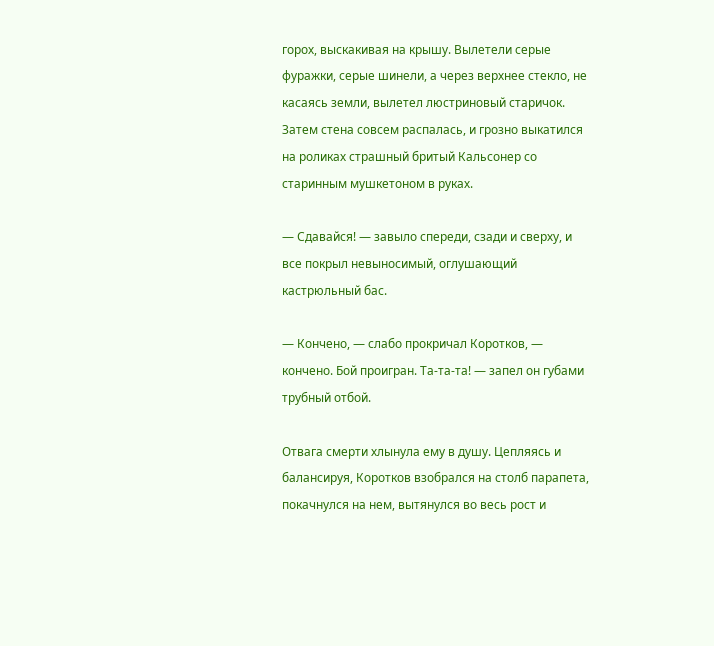горох, выскакивая на крышу. Вылетели серые фуражки, серые шинели, а через верхнее стекло, не касаясь земли, вылетел люстриновый старичок. Затем стена совсем распалась, и грозно выкатился на роликах страшный бритый Кальсонер со старинным мушкетоном в руках.

— Сдавайся! — завыло спереди, сзади и сверху, и все покрыл невыносимый, оглушающий кастрюльный бас.

— Кончено, — слабо прокричал Коротков, — кончено. Бой проигран. Та-та-та! — запел он губами трубный отбой.

Отвага смерти хлынула ему в душу. Цепляясь и балансируя, Коротков взобрался на столб парапета, покачнулся на нем, вытянулся во весь рост и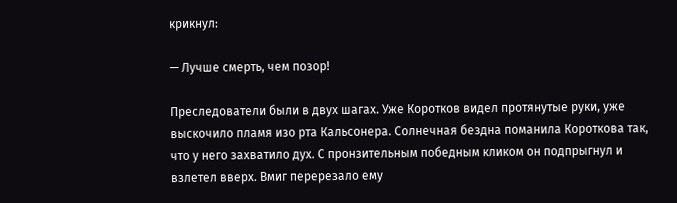крикнул:

— Лучше смерть, чем позор!

Преследователи были в двух шагах. Уже Коротков видел протянутые руки, уже выскочило пламя изо рта Кальсонера. Солнечная бездна поманила Короткова так, что у него захватило дух. С пронзительным победным кликом он подпрыгнул и взлетел вверх. Вмиг перерезало ему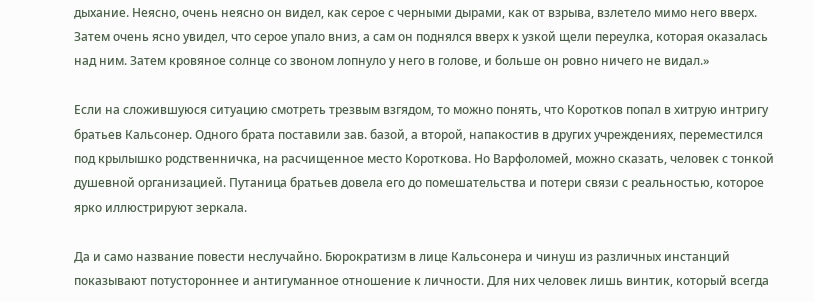дыхание. Неясно, очень неясно он видел, как серое с черными дырами, как от взрыва, взлетело мимо него вверх. Затем очень ясно увидел, что серое упало вниз, а сам он поднялся вверх к узкой щели переулка, которая оказалась над ним. Затем кровяное солнце со звоном лопнуло у него в голове, и больше он ровно ничего не видал.»

Если на сложившуюся ситуацию смотреть трезвым взгядом, то можно понять, что Коротков попал в хитрую интригу братьев Кальсонер. Одного брата поставили зав. базой, а второй, напакостив в других учреждениях, переместился под крылышко родственничка, на расчищенное место Короткова. Но Варфоломей, можно сказать, человек с тонкой душевной организацией. Путаница братьев довела его до помешательства и потери связи с реальностью, которое ярко иллюстрируют зеркала.

Да и само название повести неслучайно. Бюрократизм в лице Кальсонера и чинуш из различных инстанций показывают потустороннее и антигуманное отношение к личности. Для них человек лишь винтик, который всегда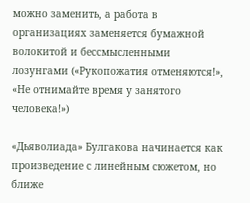можно заменить, а работа в организациях заменяется бумажной волокитой и бессмысленными лозунгами («Рукопожатия отменяются!», «Не отнимайте время у занятого человека!»)

«Дьяволиада» Булгакова начинается как произведение с линейным сюжетом, но ближе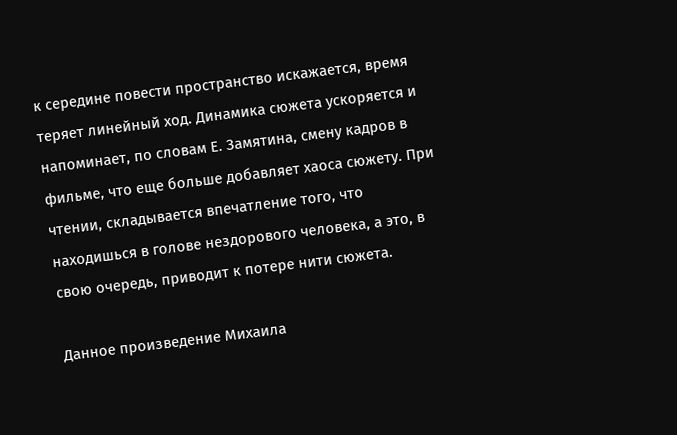к середине повести пространство искажается, время теряет линейный ход. Динамика сюжета ускоряется и напоминает, по словам Е. Замятина, смену кадров в фильме, что еще больше добавляет хаоса сюжету. При чтении, складывается впечатление того, что находишься в голове нездорового человека, а это, в свою очередь, приводит к потере нити сюжета.

Данное произведение Михаила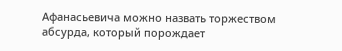Афанасьевича можно назвать торжеством абсурда, который порождает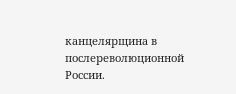канцелярщина в послереволюционной России.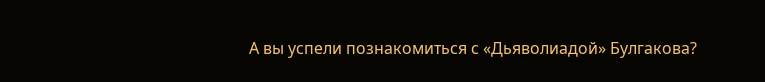А вы успели познакомиться с «Дьяволиадой» Булгакова?